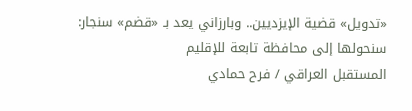«تدويل» قضية الإيزديين.. وبارزاني يعد بـ «قضم» سنجار: سنحولها إلى محافظة تابعة للإقليم
المستقبل العراقي / فرح حمادي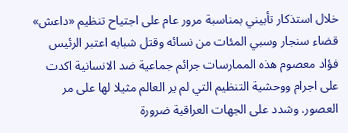خلال استذكار تأبيني بمناسبة مرور عام على اجتياح تنظيم «داعش» قضاء سنجار وسبي المئات من نسائه وقتل شبابه اعتبر الرئيس فؤاد معصوم هذه الممارسات جرائم جماعية ضد الانسانية اكدت على اجرام ووحشية التنظيم التي لم ير العالم مثيلا لها على مر العصور. وشدد على الجهات العراقية ضرورة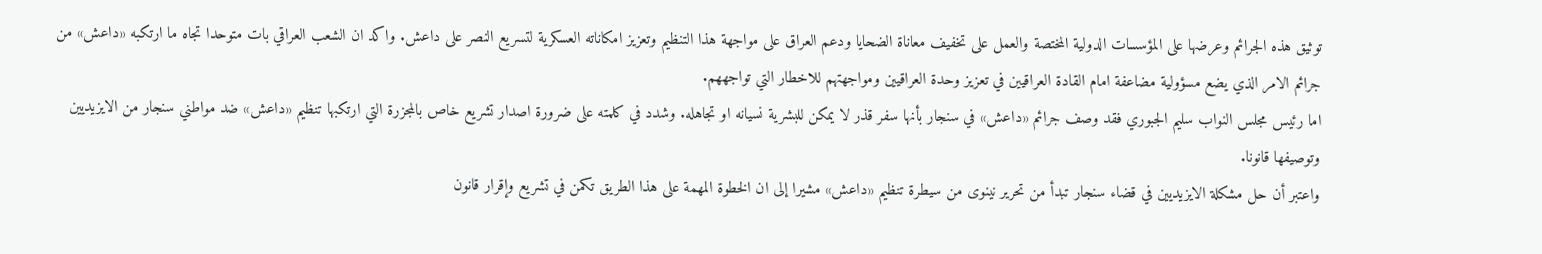توثيق هذه الجرائم وعرضها على المؤسسات الدولية المختصة والعمل على تخفيف معاناة الضحايا ودعم العراق على مواجهة هذا التنظيم وتعزيز امكاناته العسكرية لتسريع النصر على داعش. واكد ان الشعب العراقي بات متوحدا تجاه ما ارتكبه «داعش» من جرائم الامر الذي يضع مسؤولية مضاعفة امام القادة العراقيين في تعزيز وحدة العراقيين ومواجهتهم للاخطار التي تواجههم.
اما رئيس مجلس النواب سليم الجبوري فقد وصف جرائم «داعش» في سنجار بأنها سفر قذر لا يمكن للبشرية نسيانه او تجاهله. وشدد في كلمته على ضرورة اصدار تشريع خاص بالمجزرة التي ارتكبها تنظيم «داعش» ضد مواطني سنجار من الايزيديين وتوصيفها قانونا.
واعتبر أن حل مشكلة الايزيديين في قضاء سنجار تبدأ من تحرير نينوى من سيطرة تنظيم «داعش» مشيرا إلى ان الخطوة المهمة على هذا الطريق تكمن في تشريع وإقرار قانون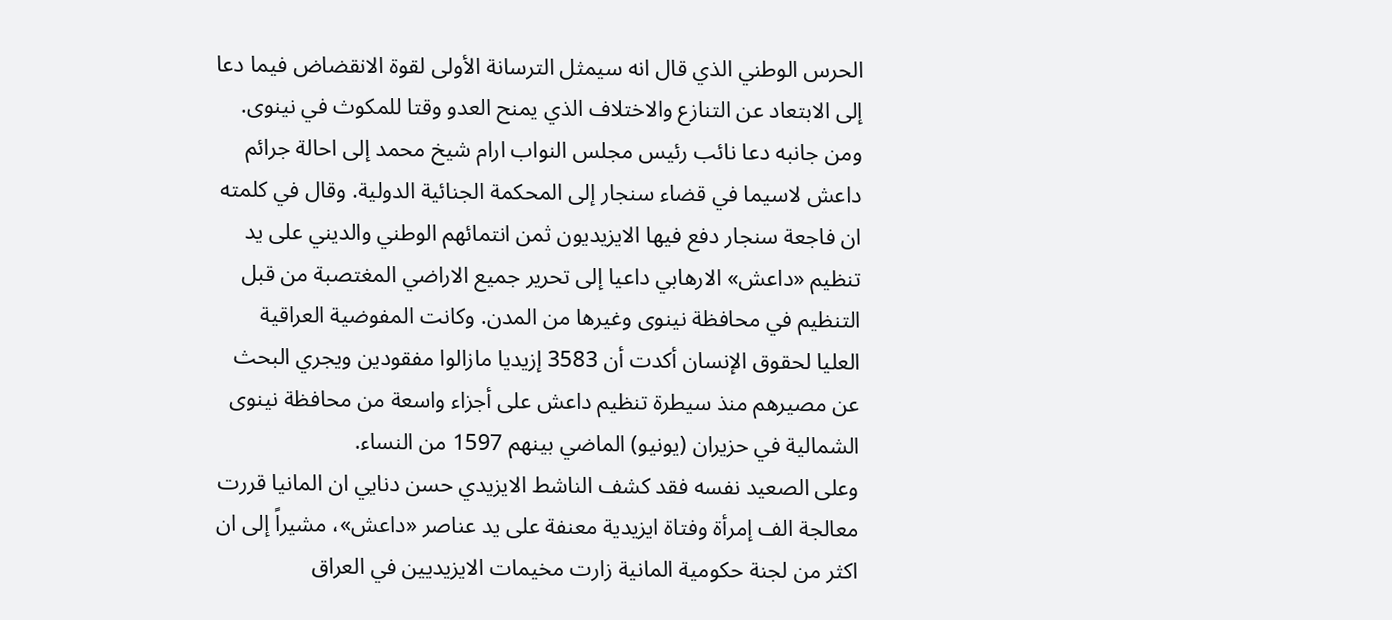الحرس الوطني الذي قال انه سيمثل الترسانة الأولى لقوة الانقضاض فيما دعا إلى الابتعاد عن التنازع والاختلاف الذي يمنح العدو وقتا للمكوث في نينوى.
ومن جانبه دعا نائب رئيس مجلس النواب ارام شيخ محمد إلى احالة جرائم داعش لاسيما في قضاء سنجار إلى المحكمة الجنائية الدولية. وقال في كلمته ان فاجعة سنجار دفع فيها الايزيديون ثمن انتمائهم الوطني والديني على يد تنظيم «داعش» الارهابي داعيا إلى تحرير جميع الاراضي المغتصبة من قبل التنظيم في محافظة نينوى وغيرها من المدن. وكانت المفوضية العراقية العليا لحقوق الإنسان أكدت أن 3583 إزيديا مازالوا مفقودين ويجري البحث عن مصيرهم منذ سيطرة تنظيم داعش على أجزاء واسعة من محافظة نينوى الشمالية في حزيران (يونيو) الماضي بينهم 1597 من النساء.
وعلى الصعيد نفسه فقد كشف الناشط الايزيدي حسن دنايي ان المانيا قررت معالجة الف إمرأة وفتاة ايزيدية معنفة على يد عناصر «داعش»، مشيراً إلى ان اكثر من لجنة حكومية المانية زارت مخيمات الايزيديين في العراق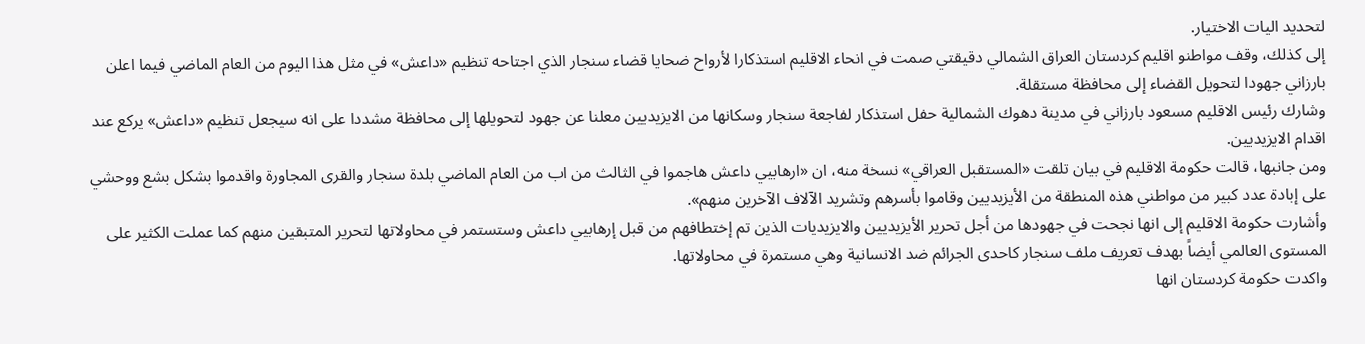لتحديد اليات الاختيار.
إلى كذلك، وقف مواطنو اقليم كردستان العراق الشمالي دقيقتي صمت في انحاء الاقليم استذكارا لأرواح ضحايا قضاء سنجار الذي اجتاحه تنظيم «داعش» في مثل هذا اليوم من العام الماضي فيما اعلن بارزاني جهودا لتحويل القضاء إلى محافظة مستقلة.
وشارك رئيس الاقليم مسعود بارزاني في مدينة دهوك الشمالية حفل استذكار لفاجعة سنجار وسكانها من الايزيديين معلنا عن جهود لتحويلها إلى محافظة مشددا على انه سيجعل تنظيم «داعش» يركع عند اقدام الايزيديين.
ومن جانبها، قالت حكومة الاقليم في بيان تلقت «المستقبل العراقي» نسخة منه، ان «ارهابيي داعش هاجموا في الثالث من اب من العام الماضي بلدة سنجار والقرى المجاورة واقدموا بشكل بشع ووحشي على إبادة عدد كبير من مواطني هذه المنطقة من الأيزيديين وقاموا بأسرهم وتشريد الآلاف الآخرين منهم».
وأشارت حكومة الاقليم إلى انها نجحت في جهودها من أجل تحرير الأيزيديين والايزيديات الذين تم إختطافهم من قبل إرهابيي داعش وستستمر في محاولاتها لتحرير المتبقين منهم كما عملت الكثير على المستوى العالمي أيضاً بهدف تعريف ملف سنجار كاحدى الجرائم ضد الانسانية وهي مستمرة في محاولاتها.
واكدت حكومة كردستان انها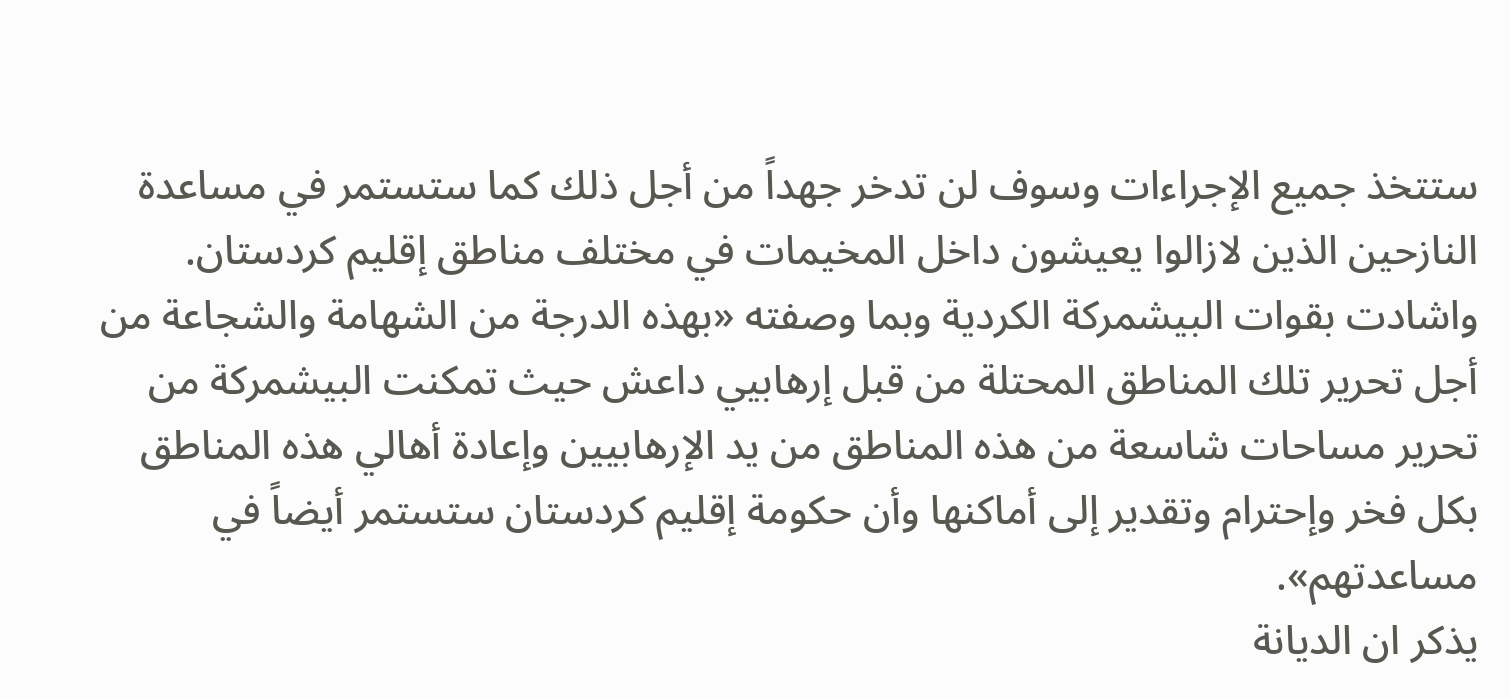ستتخذ جميع الإجراءات وسوف لن تدخر جهداً من أجل ذلك كما ستستمر في مساعدة النازحين الذين لازالوا يعيشون داخل المخيمات في مختلف مناطق إقليم كردستان. واشادت بقوات البيشمركة الكردية وبما وصفته «بهذه الدرجة من الشهامة والشجاعة من أجل تحرير تلك المناطق المحتلة من قبل إرهابيي داعش حيث تمكنت البيشمركة من تحرير مساحات شاسعة من هذه المناطق من يد الإرهابيين وإعادة أهالي هذه المناطق بكل فخر وإحترام وتقدير إلى أماكنها وأن حكومة إقليم كردستان ستستمر أيضاً في مساعدتهم».
يذكر ان الديانة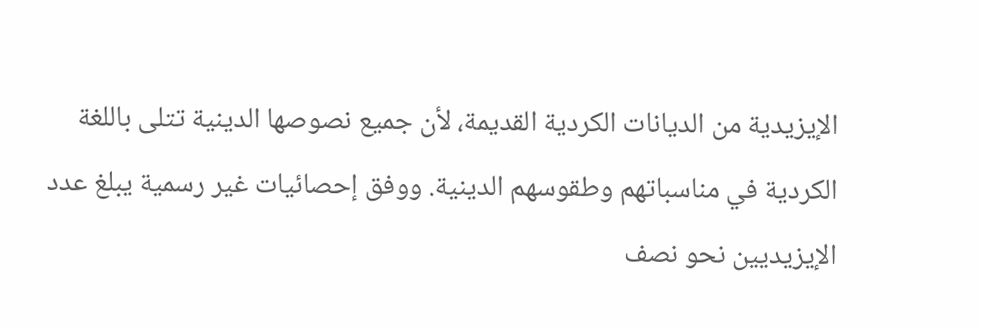الإيزيدية من الديانات الكردية القديمة، لأن جميع نصوصها الدينية تتلى باللغة الكردية في مناسباتهم وطقوسهم الدينية. ووفق إحصائيات غير رسمية يبلغ عدد الإيزيديين نحو نصف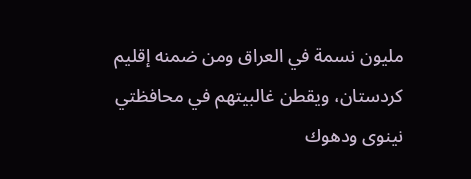مليون نسمة في العراق ومن ضمنه إقليم كردستان، ويقطن غالبيتهم في محافظتي نينوى ودهوك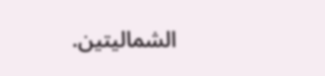الشماليتين.